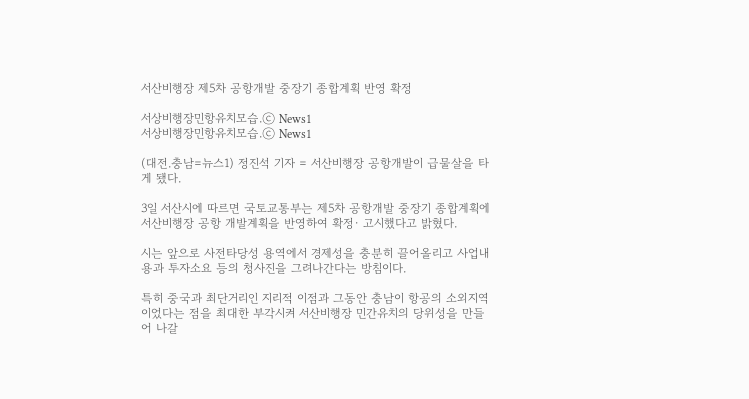서산비행장 제5차 공항개발 중장기 종합계획 반영 확정

서상비행장민항유치모습.ⓒ News1
서상비행장민항유치모습.ⓒ News1

(대전.충남=뉴스1) 정진석 기자 = 서산비행장 공항개발이 급물살을 타게 됐다.

3일 서산시에 따르면 국토교통부는 제5차 공항개발 중장기 종합계획에 서산비행장 공항 개발계획을 반영하여 확정· 고시했다고 밝혔다.

시는 앞으로 사전타당성 용역에서 경제성을 충분히 끌어올리고 사업내용과 투자소요 등의 청사진을 그려나간다는 방침이다.

특히 중국과 최단거리인 지리적 이점과 그동안 충남이 항공의 소외지역이었다는 점을 최대한 부각시켜 서산비행장 민간유치의 당위성을 만들어 나갈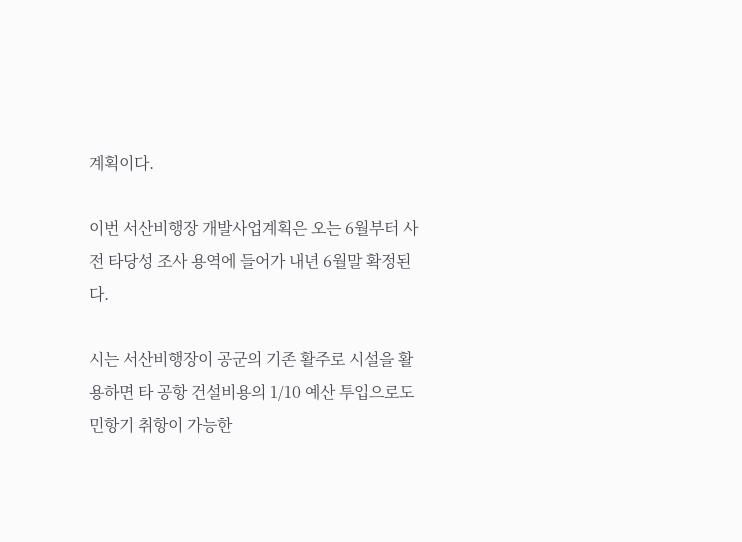계획이다.

이번 서산비행장 개발사업계획은 오는 6월부터 사전 타당성 조사 용역에 들어가 내년 6월말 확정된다.

시는 서산비행장이 공군의 기존 활주로 시설을 활용하면 타 공항 건설비용의 1/10 예산 투입으로도 민항기 취항이 가능한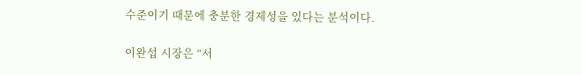수준이기 때문에 충분한 경제성을 있다는 분석이다.

이완섭 시장은 “서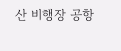산 비행장 공항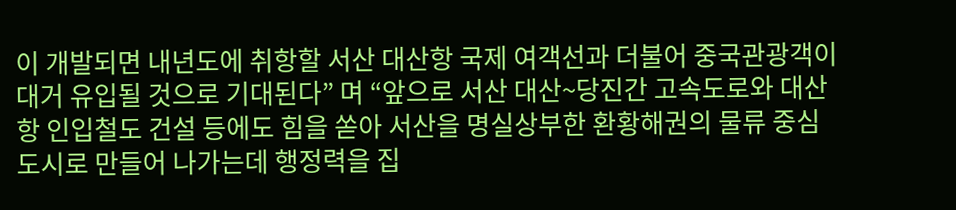이 개발되면 내년도에 취항할 서산 대산항 국제 여객선과 더불어 중국관광객이 대거 유입될 것으로 기대된다” 며 “앞으로 서산 대산~당진간 고속도로와 대산항 인입철도 건설 등에도 힘을 쏟아 서산을 명실상부한 환황해권의 물류 중심도시로 만들어 나가는데 행정력을 집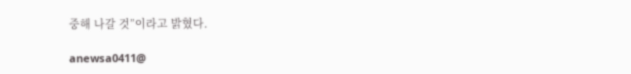중해 나갈 것”이라고 밝혔다.

anewsa0411@